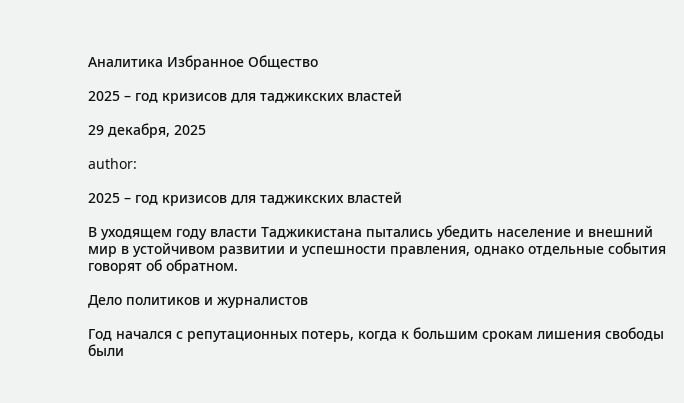Аналитика Избранное Общество

2025 – год кризисов для таджикских властей

29 декабря, 2025

author:

2025 – год кризисов для таджикских властей

В уходящем году власти Таджикистана пытались убедить население и внешний мир в устойчивом развитии и успешности правления, однако отдельные события говорят об обратном.

Дело политиков и журналистов

Год начался с репутационных потерь, когда к большим срокам лишения свободы были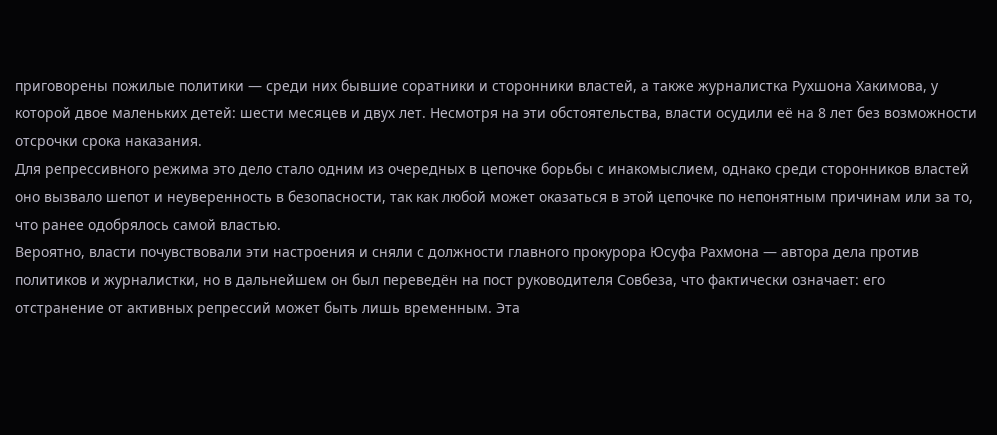приговорены пожилые политики — среди них бывшие соратники и сторонники властей, а также журналистка Рухшона Хакимова, у которой двое маленьких детей: шести месяцев и двух лет. Несмотря на эти обстоятельства, власти осудили её на 8 лет без возможности отсрочки срока наказания.
Для репрессивного режима это дело стало одним из очередных в цепочке борьбы с инакомыслием, однако среди сторонников властей оно вызвало шепот и неуверенность в безопасности, так как любой может оказаться в этой цепочке по непонятным причинам или за то, что ранее одобрялось самой властью.
Вероятно, власти почувствовали эти настроения и сняли с должности главного прокурора Юсуфа Рахмона — автора дела против политиков и журналистки, но в дальнейшем он был переведён на пост руководителя Совбеза, что фактически означает: его отстранение от активных репрессий может быть лишь временным. Эта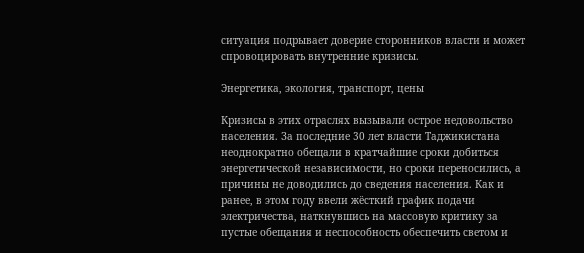ситуация подрывает доверие сторонников власти и может спровоцировать внутренние кризисы.

Энергетика, экология, транспорт, цены

Кризисы в этих отраслях вызывали острое недовольство населения. За последние 30 лет власти Таджикистана неоднократно обещали в кратчайшие сроки добиться энергетической независимости, но сроки переносились, а причины не доводились до сведения населения. Как и ранее, в этом году ввели жёсткий график подачи электричества, наткнувшись на массовую критику за пустые обещания и неспособность обеспечить светом и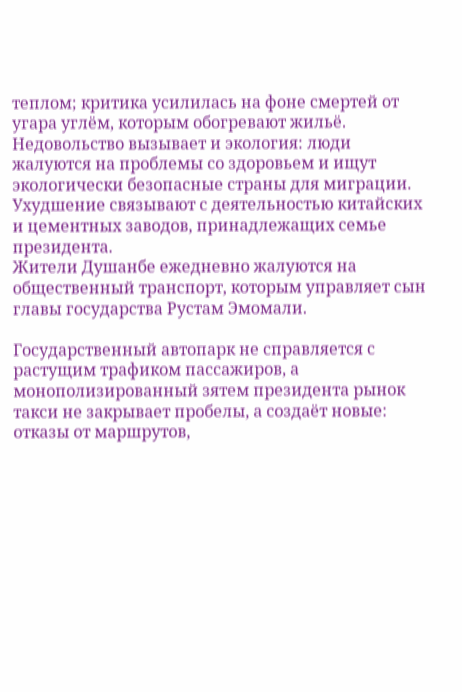теплом; критика усилилась на фоне смертей от угара углём, которым обогревают жильё.
Недовольство вызывает и экология: люди жалуются на проблемы со здоровьем и ищут экологически безопасные страны для миграции. Ухудшение связывают с деятельностью китайских и цементных заводов, принадлежащих семье президента.
Жители Душанбе ежедневно жалуются на общественный транспорт, которым управляет сын главы государства Рустам Эмомали.

Государственный автопарк не справляется с растущим трафиком пассажиров, а монополизированный зятем президента рынок такси не закрывает пробелы, а создаёт новые: отказы от маршрутов,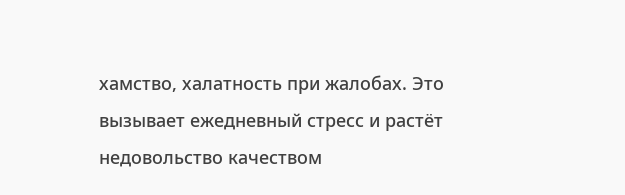хамство, халатность при жалобах. Это вызывает ежедневный стресс и растёт недовольство качеством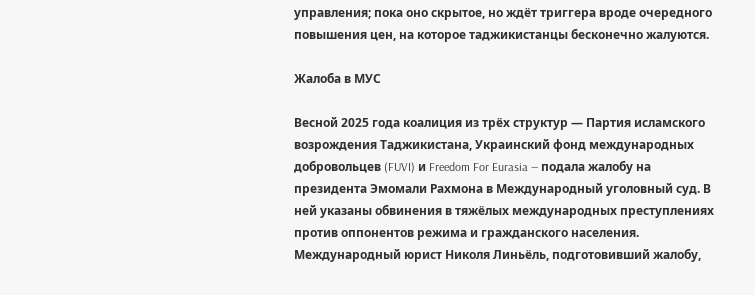управления; пока оно скрытое, но ждёт триггера вроде очередного повышения цен, на которое таджикистанцы бесконечно жалуются.

Жалоба в МУС

Весной 2025 года коалиция из трёх структур — Партия исламского возрождения Таджикистана, Украинский фонд международных добровольцев (FUVI) и Freedom For Eurasia — подала жалобу на президента Эмомали Рахмона в Международный уголовный суд. В ней указаны обвинения в тяжёлых международных преступлениях против оппонентов режима и гражданского населения.
Международный юрист Николя Линьёль, подготовивший жалобу,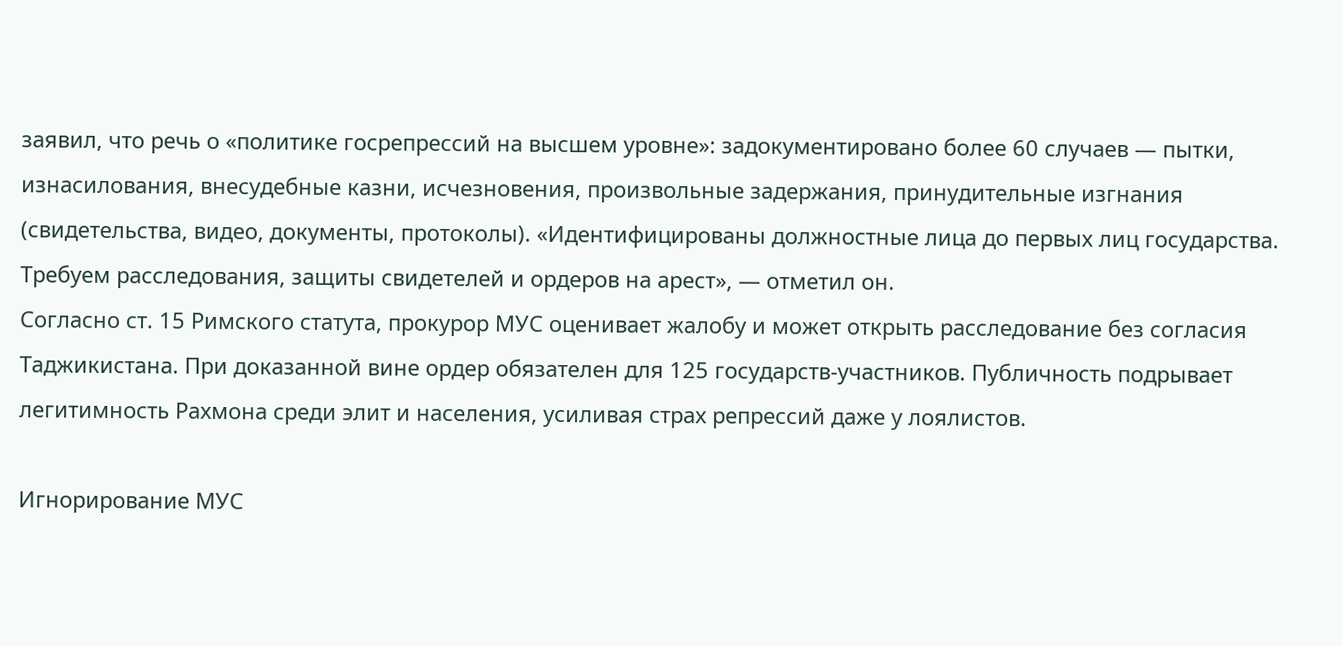заявил, что речь о «политике госрепрессий на высшем уровне»: задокументировано более 60 случаев — пытки, изнасилования, внесудебные казни, исчезновения, произвольные задержания, принудительные изгнания (свидетельства, видео, документы, протоколы). «Идентифицированы должностные лица до первых лиц государства. Требуем расследования, защиты свидетелей и ордеров на арест», — отметил он.
Согласно ст. 15 Римского статута, прокурор МУС оценивает жалобу и может открыть расследование без согласия Таджикистана. При доказанной вине ордер обязателен для 125 государств-участников. Публичность подрывает легитимность Рахмона среди элит и населения, усиливая страх репрессий даже у лоялистов.

Игнорирование МУС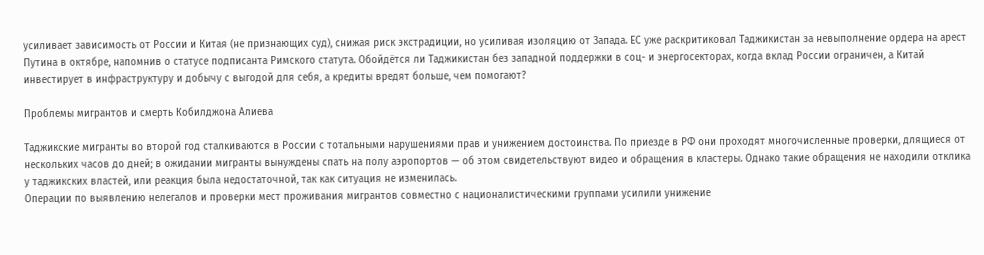усиливает зависимость от России и Китая (не признающих суд), снижая риск экстрадиции, но усиливая изоляцию от Запада. ЕС уже раскритиковал Таджикистан за невыполнение ордера на арест Путина в октябре, напомнив о статусе подписанта Римского статута. Обойдётся ли Таджикистан без западной поддержки в соц- и энергосекторах, когда вклад России ограничен, а Китай инвестирует в инфраструктуру и добычу с выгодой для себя, а кредиты вредят больше, чем помогают?

Проблемы мигрантов и смерть Кобилджона Алиева

Таджикские мигранты во второй год сталкиваются в России с тотальными нарушениями прав и унижением достоинства. По приезде в РФ они проходят многочисленные проверки, длящиеся от нескольких часов до дней; в ожидании мигранты вынуждены спать на полу аэропортов — об этом свидетельствуют видео и обращения в кластеры. Однако такие обращения не находили отклика у таджикских властей, или реакция была недостаточной, так как ситуация не изменилась.
Операции по выявлению нелегалов и проверки мест проживания мигрантов совместно с националистическими группами усилили унижение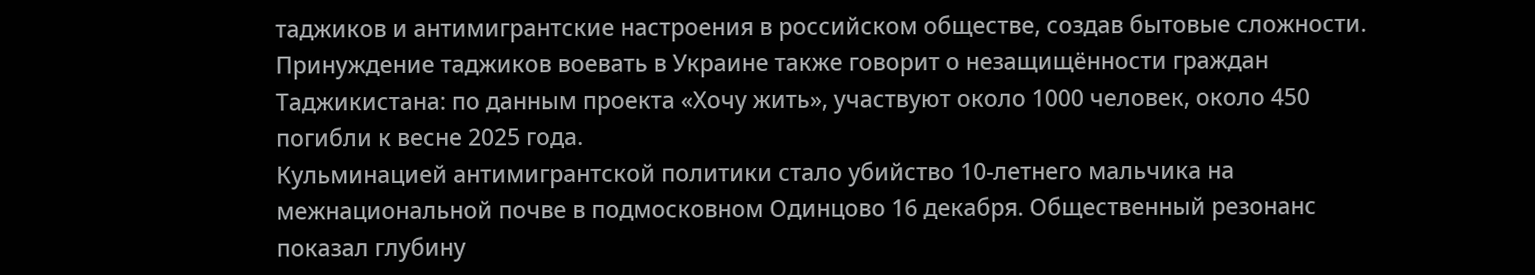таджиков и антимигрантские настроения в российском обществе, создав бытовые сложности. Принуждение таджиков воевать в Украине также говорит о незащищённости граждан Таджикистана: по данным проекта «Хочу жить», участвуют около 1000 человек, около 450 погибли к весне 2025 года.
Кульминацией антимигрантской политики стало убийство 10-летнего мальчика на межнациональной почве в подмосковном Одинцово 16 декабря. Общественный резонанс показал глубину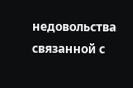недовольства связанной с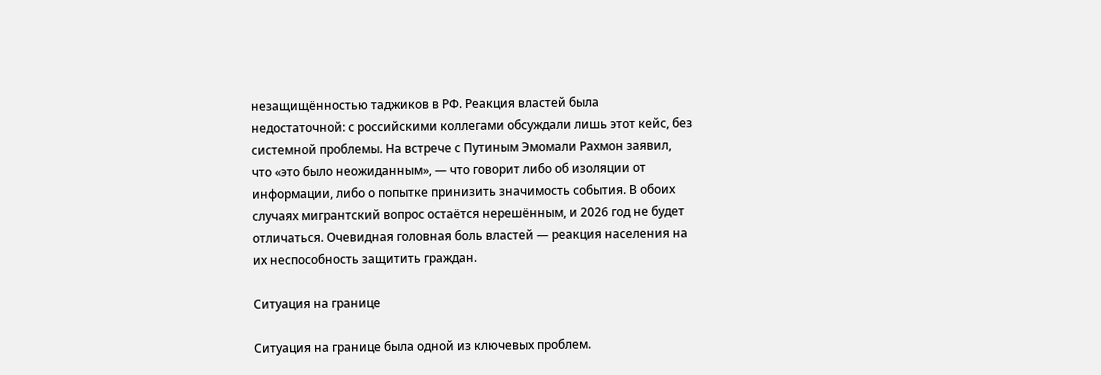незащищённостью таджиков в РФ. Реакция властей была недостаточной: с российскими коллегами обсуждали лишь этот кейс, без системной проблемы. На встрече с Путиным Эмомали Рахмон заявил, что «это было неожиданным», — что говорит либо об изоляции от информации, либо о попытке принизить значимость события. В обоих случаях мигрантский вопрос остаётся нерешённым, и 2026 год не будет отличаться. Очевидная головная боль властей — реакция населения на их неспособность защитить граждан.

Ситуация на границе

Ситуация на границе была одной из ключевых проблем.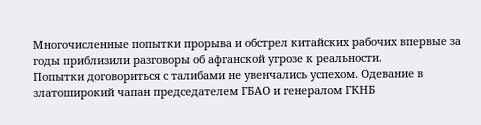Многочисленные попытки прорыва и обстрел китайских рабочих впервые за годы приблизили разговоры об афганской угрозе к реальности.
Попытки договориться с талибами не увенчались успехом. Одевание в златоширокий чапан председателем ГБАО и генералом ГКНБ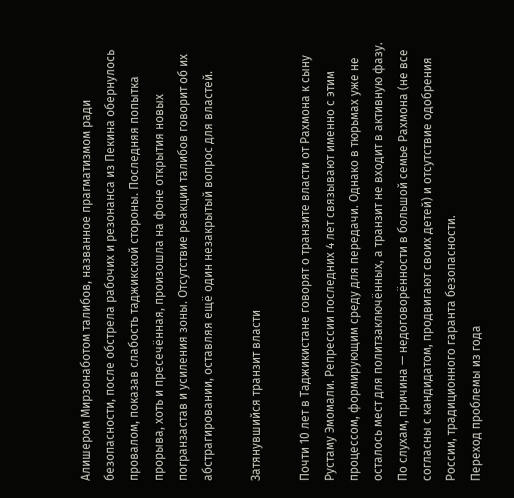Алишером Мирзонаботом талибов, названное прагматизмом ради безопасности, после обстрела рабочих и резонанса из Пекина обернулось провалом, показав слабость таджикской стороны. Последняя попытка прорыва, хоть и пресечённая, произошла на фоне открытия новых погранзастав и усиления зоны. Отсутствие реакции талибов говорит об их абстрагировании, оставляя ещё один незакрытый вопрос для властей.

Затянувшийся транзит власти

Почти 10 лет в Таджикистане говорят о транзите власти от Рахмона к сыну Рустаму Эмомали. Репрессии последних 4 лет связывают именно с этим процессом, формирующим среду для передачи. Однако в тюрьмах уже не осталось мест для политзаключённых, а транзит не входит в активную фазу. По слухам, причина — недоговорённости в большой семье Рахмона (не все согласны с кандидатом, продвигают своих детей) и отсутствие одобрения России, традиционного гаранта безопасности.
Переход проблемы из года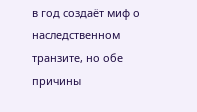в год создаёт миф о наследственном транзите, но обе причины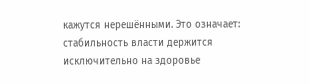кажутся нерешёнными. Это означает: стабильность власти держится исключительно на здоровье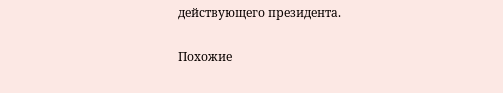действующего президента.

Похожие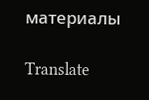материалы

Translate